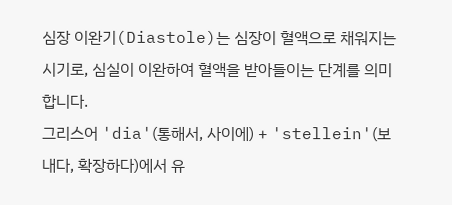심장 이완기(Diastole)는 심장이 혈액으로 채워지는 시기로, 심실이 이완하여 혈액을 받아들이는 단계를 의미합니다.
그리스어 'dia'(통해서, 사이에) + 'stellein'(보내다, 확장하다)에서 유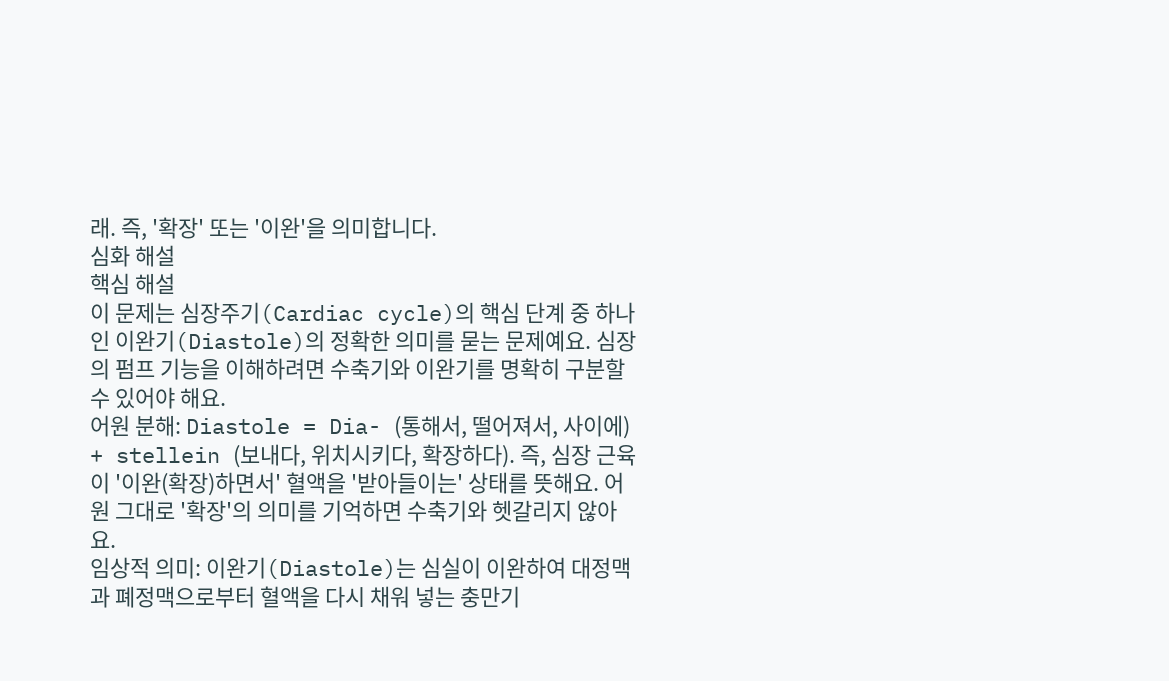래. 즉, '확장' 또는 '이완'을 의미합니다.
심화 해설
핵심 해설
이 문제는 심장주기(Cardiac cycle)의 핵심 단계 중 하나인 이완기(Diastole)의 정확한 의미를 묻는 문제예요. 심장의 펌프 기능을 이해하려면 수축기와 이완기를 명확히 구분할 수 있어야 해요.
어원 분해: Diastole = Dia- (통해서, 떨어져서, 사이에) + stellein (보내다, 위치시키다, 확장하다). 즉, 심장 근육이 '이완(확장)하면서' 혈액을 '받아들이는' 상태를 뜻해요. 어원 그대로 '확장'의 의미를 기억하면 수축기와 헷갈리지 않아요.
임상적 의미: 이완기(Diastole)는 심실이 이완하여 대정맥과 폐정맥으로부터 혈액을 다시 채워 넣는 충만기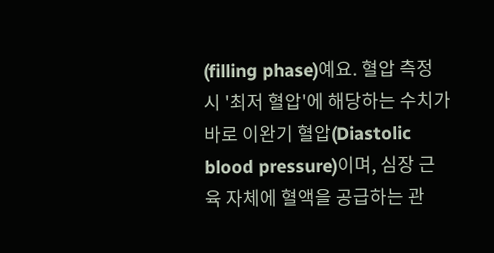(filling phase)예요. 혈압 측정 시 '최저 혈압'에 해당하는 수치가 바로 이완기 혈압(Diastolic blood pressure)이며, 심장 근육 자체에 혈액을 공급하는 관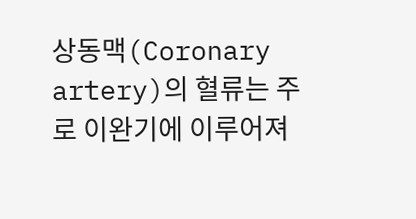상동맥(Coronary artery)의 혈류는 주로 이완기에 이루어져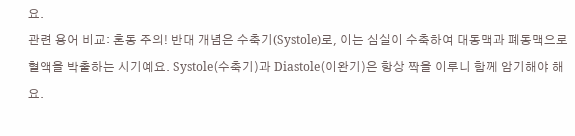요.
관련 용어 비교: 혼동 주의! 반대 개념은 수축기(Systole)로, 이는 심실이 수축하여 대동맥과 폐동맥으로 혈액을 박출하는 시기예요. Systole(수축기)과 Diastole(이완기)은 항상 짝을 이루니 함께 암기해야 해요.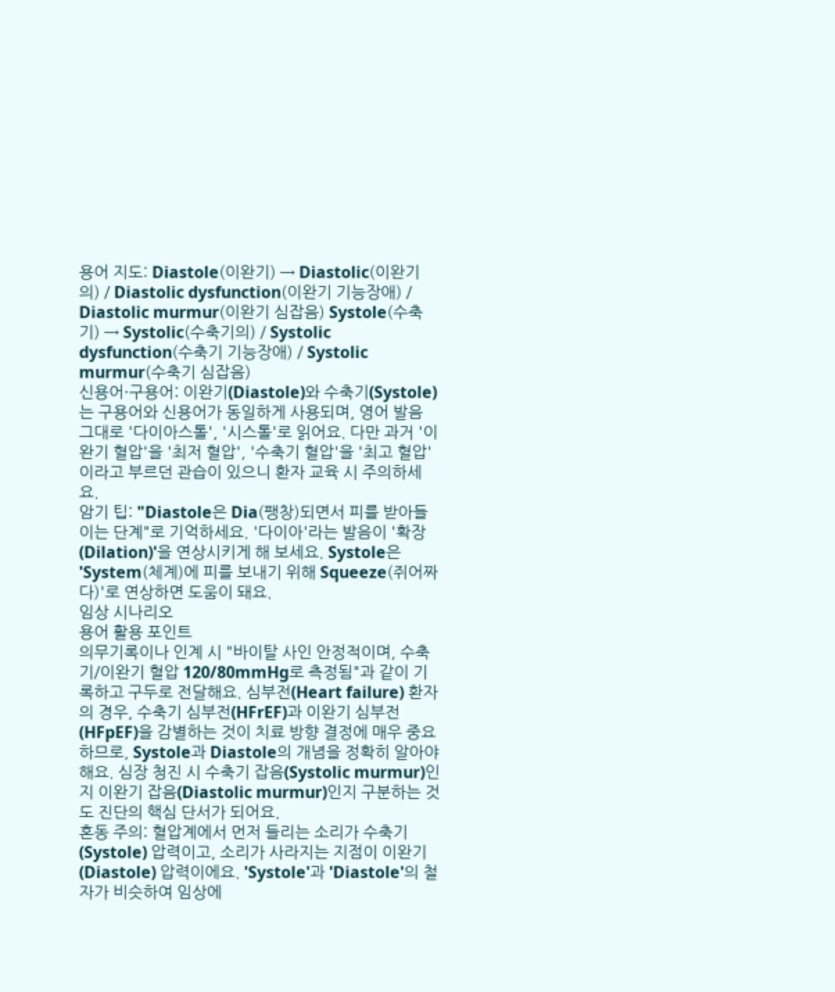용어 지도: Diastole(이완기) → Diastolic(이완기의) / Diastolic dysfunction(이완기 기능장애) / Diastolic murmur(이완기 심잡음) Systole(수축기) → Systolic(수축기의) / Systolic dysfunction(수축기 기능장애) / Systolic murmur(수축기 심잡음)
신용어·구용어: 이완기(Diastole)와 수축기(Systole)는 구용어와 신용어가 동일하게 사용되며, 영어 발음 그대로 '다이아스톨', '시스톨'로 읽어요. 다만 과거 '이완기 혈압'을 '최저 혈압', '수축기 혈압'을 '최고 혈압'이라고 부르던 관습이 있으니 환자 교육 시 주의하세요.
암기 팁: "Diastole은 Dia(팽창)되면서 피를 받아들이는 단계"로 기억하세요. '다이아'라는 발음이 '확장(Dilation)'을 연상시키게 해 보세요. Systole은 'System(체계)에 피를 보내기 위해 Squeeze(쥐어짜다)'로 연상하면 도움이 돼요.
임상 시나리오
용어 활용 포인트
의무기록이나 인계 시 "바이탈 사인 안정적이며, 수축기/이완기 혈압 120/80mmHg로 측정됨"과 같이 기록하고 구두로 전달해요. 심부전(Heart failure) 환자의 경우, 수축기 심부전(HFrEF)과 이완기 심부전(HFpEF)을 감별하는 것이 치료 방향 결정에 매우 중요하므로, Systole과 Diastole의 개념을 정확히 알아야 해요. 심장 청진 시 수축기 잡음(Systolic murmur)인지 이완기 잡음(Diastolic murmur)인지 구분하는 것도 진단의 핵심 단서가 되어요.
혼동 주의: 혈압계에서 먼저 들리는 소리가 수축기(Systole) 압력이고, 소리가 사라지는 지점이 이완기(Diastole) 압력이에요. 'Systole'과 'Diastole'의 철자가 비슷하여 임상에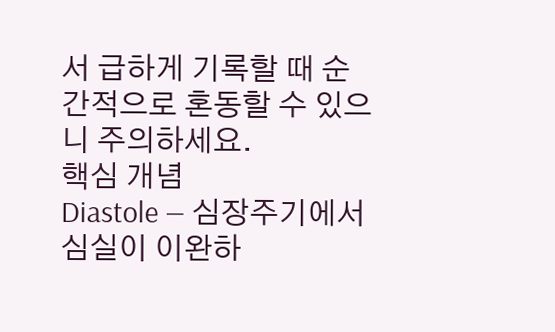서 급하게 기록할 때 순간적으로 혼동할 수 있으니 주의하세요.
핵심 개념
Diastole — 심장주기에서 심실이 이완하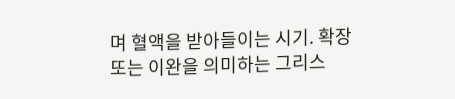며 혈액을 받아들이는 시기. 확장 또는 이완을 의미하는 그리스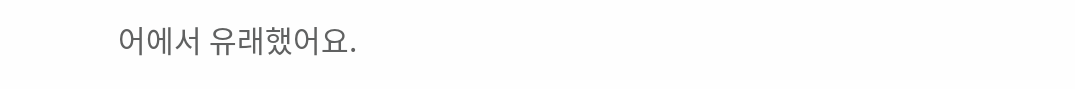어에서 유래했어요.